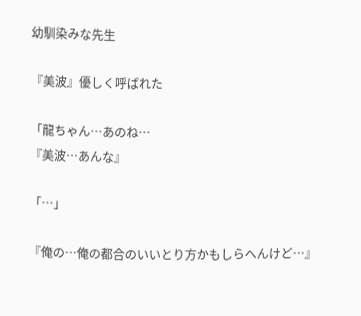幼馴染みな先生

『美波』優しく呼ばれた

「龍ちゃん…あのね…
『美波…あんな』

「…」

『俺の…俺の都合のいいとり方かもしらへんけど…』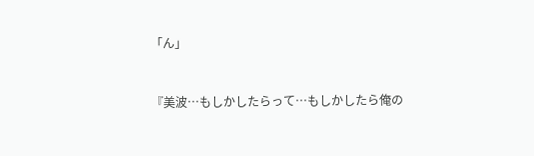「ん」


『美波…もしかしたらって…もしかしたら俺の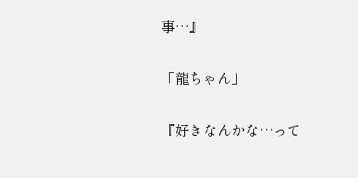事…』


「龍ちゃん」


『好きなんかな…って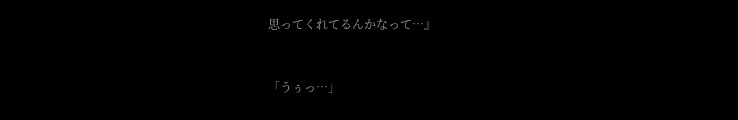思ってくれてるんかなって…』


「うぅっ…」